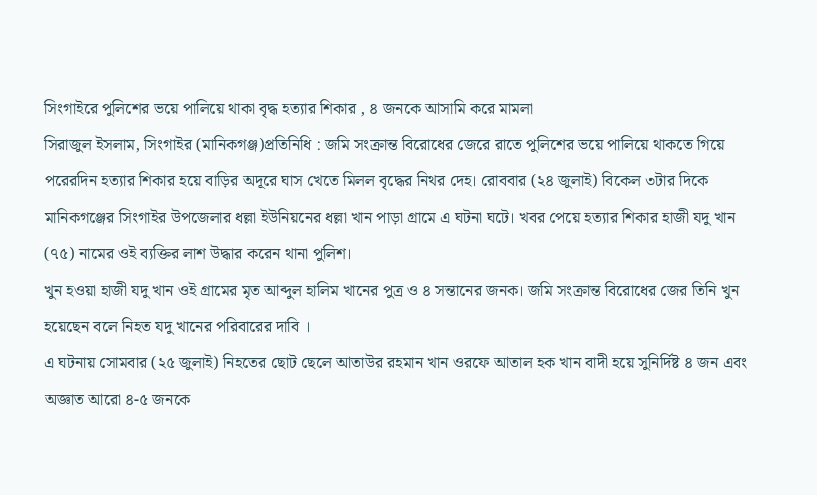সিংগাইরে পুলিশের ভয়ে পালিয়ে থাকা বৃদ্ধ হত্যার শিকার , ৪ জনকে আসামি করে মামলা
সিরাজুল ইসলাম, সিংগাইর (মানিকগঞ্জ)প্রতিনিধি : জমি সংক্রান্ত বিরোধের জেরে রাতে পুলিশের ভয়ে পালিয়ে থাকতে গিয়ে পরেরদিন হত্যার শিকার হয়ে বাড়ির অদূরে ঘাস খেতে মিলল বৃদ্ধের নিথর দেহ। রোববার (২৪ জুলাই) বিকেল ৩টার দিকে মানিকগঞ্জের সিংগাইর উপজেলার ধল্লা ইউনিয়নের ধল্লা খান পাড়া গ্রামে এ ঘটনা ঘটে। খবর পেয়ে হত্যার শিকার হাজী যদু খান (৭৫) নামের ওই ব্যক্তির লাশ উদ্ধার করেন থানা পুলিশ।
খুন হওয়া হাজী যদু খান ওই গ্রামের মৃত আব্দুল হালিম খানের পুত্র ও ৪ সন্তানের জনক। জমি সংক্রান্ত বিরোধের জের তিনি খুন হয়েছেন বলে নিহত যদু খানের পরিবারের দাবি ।
এ ঘটনায় সোমবার (২৫ জুলাই) নিহতের ছোট ছেলে আতাউর রহমান খান ওরফে আতাল হক খান বাদী হয়ে সুনির্দিষ্ট ৪ জন এবং অজ্ঞাত আরো ৪-৫ জনকে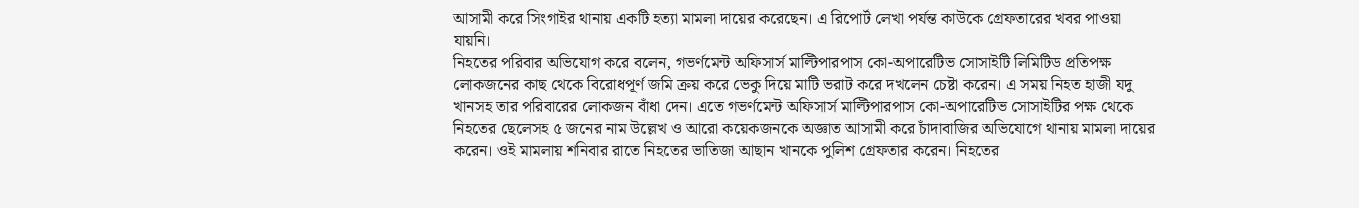আসামী করে সিংগাইর থানায় একটি হত্যা মামলা দায়ের করেছেন। এ রিপোর্ট লেখা পর্যন্ত কাউকে গ্রেফতারের খবর পাওয়া যায়নি।
নিহতের পরিবার অভিযোগ করে বলেন, গভর্ণমেন্ট অফিসার্স মাল্টিপারপাস কো-অপারেটিভ সোসাইটি লিমিটিড প্রতিপক্ষ লোকজনের কাছ থেকে বিরোধপূর্ণ জমি ক্রয় করে ভেকু দিয়ে মাটি ভরাট করে দখলেন চেষ্টা করেন। এ সময় নিহত হাজী যদু খানসহ তার পরিবারের লোকজন বাঁধা দেন। এতে গভর্ণমেন্ট অফিসার্স মাল্টিপারপাস কো-অপারেটিভ সোসাইটির পক্ষ থেকে নিহতের ছেলেসহ ৫ জনের নাম উল্লেখ ও আরো কয়েকজনকে অজ্ঞাত আসামী করে চাঁদাবাজির অভিযোগে থানায় মামলা দায়ের করেন। ওই মামলায় শনিবার রাতে নিহতের ভাতিজা আছান খানকে পুলিশ গ্রেফতার করেন। নিহতের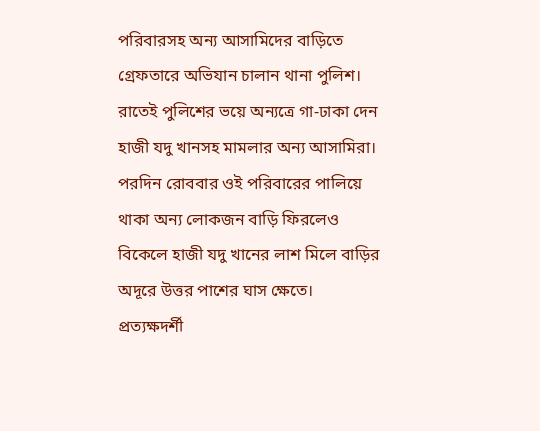পরিবারসহ অন্য আসামিদের বাড়িতে গ্রেফতারে অভিযান চালান থানা পুলিশ। রাতেই পুলিশের ভয়ে অন্যত্রে গা-ঢাকা দেন হাজী যদু খানসহ মামলার অন্য আসামিরা। পরদিন রোববার ওই পরিবারের পালিয়ে থাকা অন্য লোকজন বাড়ি ফিরলেও বিকেলে হাজী যদু খানের লাশ মিলে বাড়ির অদূরে উত্তর পাশের ঘাস ক্ষেতে।
প্রত্যক্ষদর্শী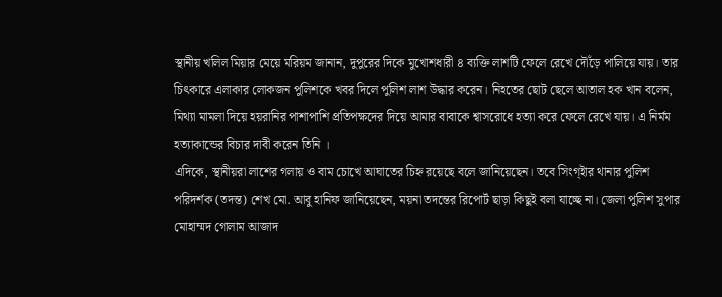স্থানীয় খলিল মিয়ার মেয়ে মরিয়ম জানান, দুপুরের দিকে মুখোশধারী ৪ ব্যক্তি লাশটি ফেলে রেখে দৌঁড়ে পালিয়ে যায়। তার চিৎকারে এলাকার লোকজন পুলিশকে খবর দিলে পুলিশ লাশ উদ্ধার করেন। নিহতের ছোট ছেলে আতাল হক খান বলেন, মিথ্যা মামলা দিয়ে হয়রানির পাশাপাশি প্রতিপক্ষদের দিয়ে আমার বাবাকে শ্বাসরোধে হত্যা করে ফেলে রেখে যায়। এ নির্মম হত্যাকান্ডের বিচার দাবী করেন তিনি ।
এদিকে, স্থানীয়রা লাশের গলায় ও বাম চোখে আঘাতের চিহ্ন রয়েছে বলে জানিয়েছেন। তবে সিংগ্ইার থানার পুলিশ পরিদর্শক (তদন্ত) শেখ মো. আবু হানিফ জানিয়েছেন, ময়না তদন্তের রিপোর্ট ছাড়া কিছুই বলা যাচ্ছে না। জেলা পুলিশ সুপার মোহাম্মদ গোলাম আজাদ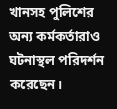খানসহ পুলিশের অন্য কর্মকর্তারাও ঘটনাস্থল পরিদর্শন করেছেন।